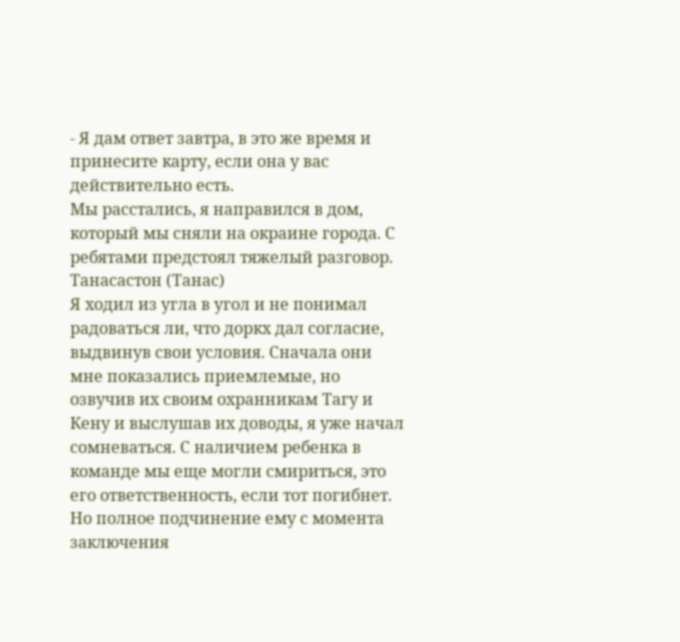- Я дам ответ завтра, в это же время и принесите карту, если она у вас действительно есть.
Мы расстались, я направился в дом, который мы сняли на окраине города. С ребятами предстоял тяжелый разговор.
Танасастон (Танас)
Я ходил из угла в угол и не понимал радоваться ли, что доркх дал согласие, выдвинув свои условия. Сначала они мне показались приемлемые, но озвучив их своим охранникам Тагу и Кену и выслушав их доводы, я уже начал сомневаться. С наличием ребенка в команде мы еще могли смириться, это его ответственность, если тот погибнет. Но полное подчинение ему с момента заключения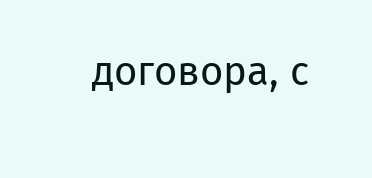договора, с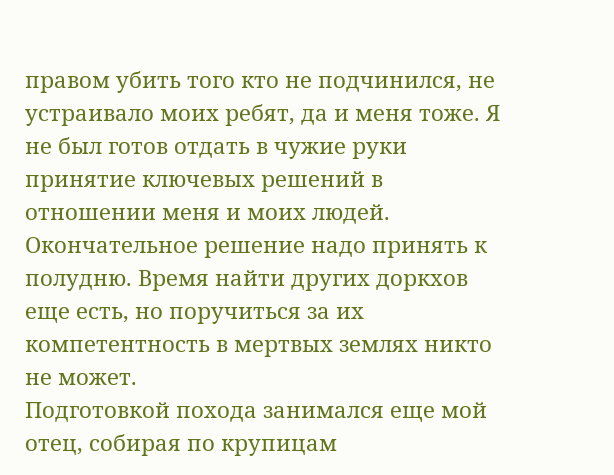правом убить того кто не подчинился, не устраивало моих ребят, да и меня тоже. Я не был готов отдать в чужие руки принятие ключевых решений в отношении меня и моих людей. Окончательное решение надо принять к полудню. Время найти других доркхов еще есть, но поручиться за их компетентность в мертвых землях никто не может.
Подготовкой похода занимался еще мой отец, собирая по крупицам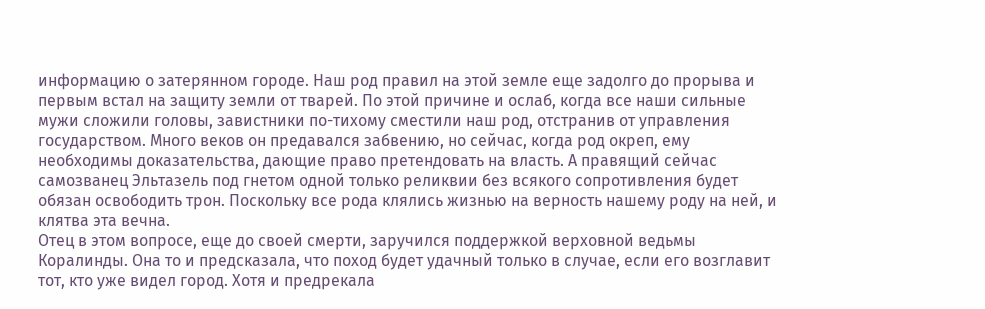информацию о затерянном городе. Наш род правил на этой земле еще задолго до прорыва и первым встал на защиту земли от тварей. По этой причине и ослаб, когда все наши сильные мужи сложили головы, завистники по-тихому сместили наш род, отстранив от управления государством. Много веков он предавался забвению, но сейчас, когда род окреп, ему необходимы доказательства, дающие право претендовать на власть. А правящий сейчас самозванец Эльтазель под гнетом одной только реликвии без всякого сопротивления будет обязан освободить трон. Поскольку все рода клялись жизнью на верность нашему роду на ней, и клятва эта вечна.
Отец в этом вопросе, еще до своей смерти, заручился поддержкой верховной ведьмы Коралинды. Она то и предсказала, что поход будет удачный только в случае, если его возглавит тот, кто уже видел город. Хотя и предрекала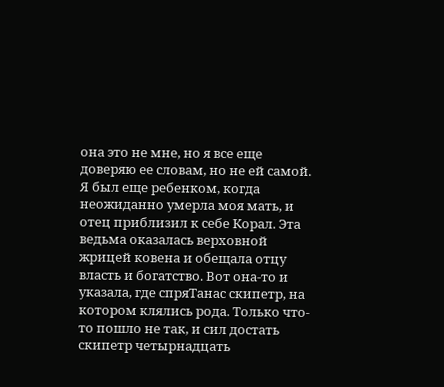она это не мне, но я все еще доверяю ее словам, но не ей самой. Я был еще ребенком, когда неожиданно умерла моя мать, и отец приблизил к себе Корал. Эта ведьма оказалась верховной жрицей ковена и обещала отцу власть и богатство. Вот она-то и указала, где спряТанас скипетр, на котором клялись рода. Только что-то пошло не так, и сил достать скипетр четырнадцать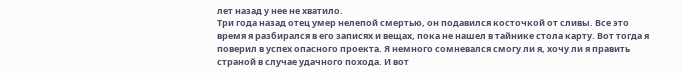лет назад у нее не хватило.
Три года назад отец умер нелепой смертью, он подавился косточкой от сливы. Все это время я разбирался в его записях и вещах, пока не нашел в тайнике стола карту. Вот тогда я поверил в успех опасного проекта. Я немного сомневался смогу ли я, хочу ли я править страной в случае удачного похода. И вот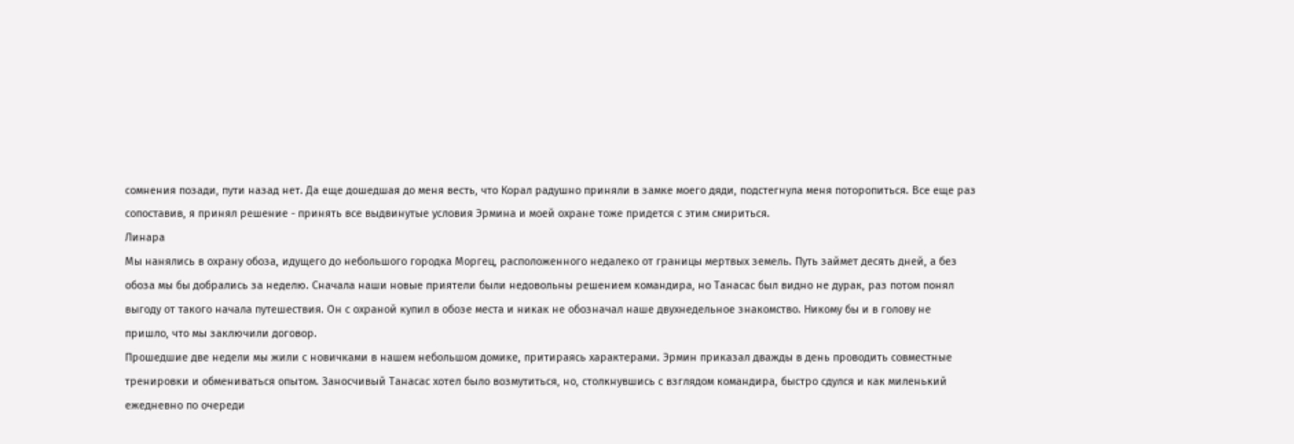сомнения позади, пути назад нет. Да еще дошедшая до меня весть, что Корал радушно приняли в замке моего дяди, подстегнула меня поторопиться. Все еще раз сопоставив, я принял решение - принять все выдвинутые условия Эрмина и моей охране тоже придется с этим смириться.
Линара
Мы нанялись в охрану обоза, идущего до небольшого городка Моргец, расположенного недалеко от границы мертвых земель. Путь займет десять дней, а без обоза мы бы добрались за неделю. Сначала наши новые приятели были недовольны решением командира, но Танасас был видно не дурак, раз потом понял выгоду от такого начала путешествия. Он с охраной купил в обозе места и никак не обозначал наше двухнедельное знакомство. Никому бы и в голову не пришло, что мы заключили договор.
Прошедшие две недели мы жили с новичками в нашем небольшом домике, притираясь характерами. Эрмин приказал дважды в день проводить совместные тренировки и обмениваться опытом. Заносчивый Танасас хотел было возмутиться, но, столкнувшись с взглядом командира, быстро сдулся и как миленький ежедневно по очереди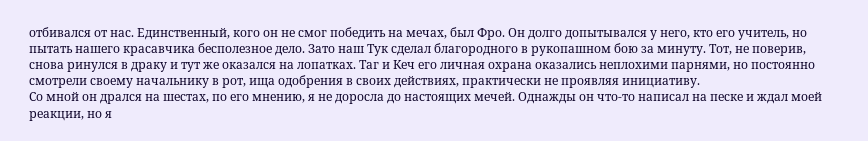отбивался от нас. Единственный, кого он не смог победить на мечах, был Фро. Он долго допытывался у него, кто его учитель, но пытать нашего красавчика бесполезное дело. Зато наш Тук сделал благородного в рукопашном бою за минуту. Тот, не поверив, снова ринулся в драку и тут же оказался на лопатках. Таг и Кеч его личная охрана оказались неплохими парнями, но постоянно смотрели своему начальнику в рот, ища одобрения в своих действиях, практически не проявляя инициативу.
Со мной он дрался на шестах, по его мнению, я не доросла до настоящих мечей. Однажды он что-то написал на песке и ждал моей реакции, но я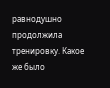равнодушно продолжила тренировку. Какое же было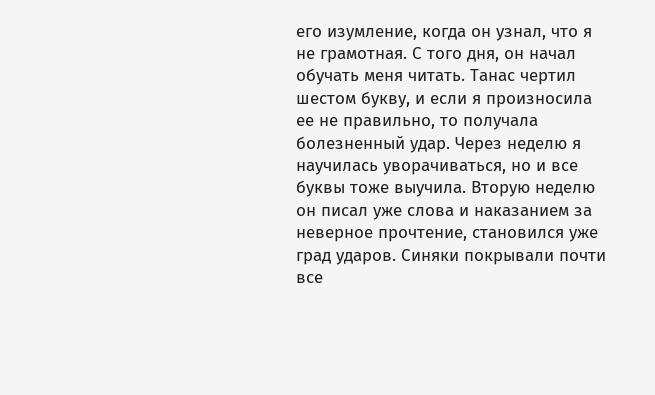его изумление, когда он узнал, что я не грамотная. С того дня, он начал обучать меня читать. Танас чертил шестом букву, и если я произносила ее не правильно, то получала болезненный удар. Через неделю я научилась уворачиваться, но и все буквы тоже выучила. Вторую неделю он писал уже слова и наказанием за неверное прочтение, становился уже град ударов. Синяки покрывали почти все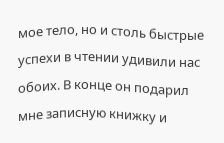мое тело, но и столь быстрые успехи в чтении удивили нас обоих. В конце он подарил мне записную книжку и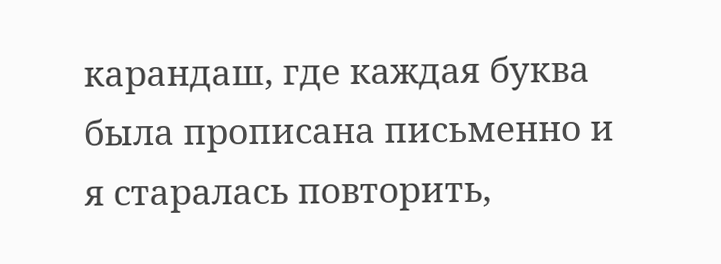карандаш, где каждая буква была прописана письменно и я старалась повторить,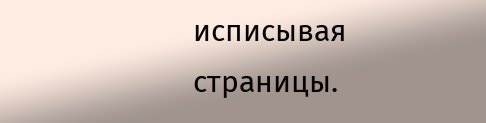исписывая страницы.